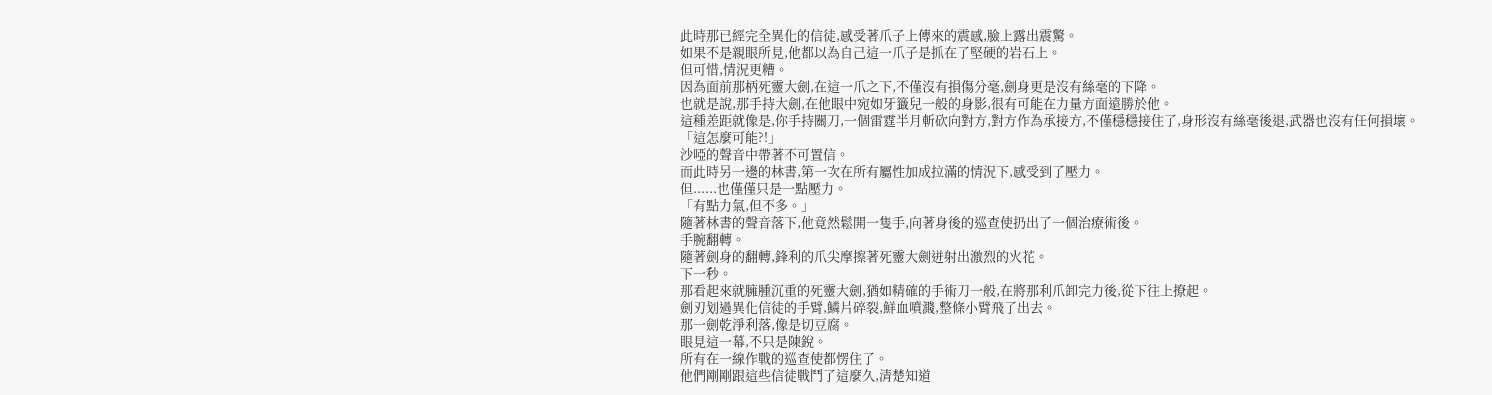此時那已經完全異化的信徒,感受著爪子上傳來的震感,臉上露出震驚。
如果不是親眼所見,他都以為自己這一爪子是抓在了堅硬的岩石上。
但可惜,情況更糟。
因為面前那柄死靈大劍,在這一爪之下,不僅沒有損傷分毫,劍身更是沒有絲毫的下降。
也就是說,那手持大劍,在他眼中宛如牙籤兒一般的身影,很有可能在力量方面遠勝於他。
這種差距就像是,你手持關刀,一個雷霆半月斬砍向對方,對方作為承接方,不僅穩穩接住了,身形沒有絲毫後退,武器也沒有任何損壞。
「這怎麼可能?!」
沙啞的聲音中帶著不可置信。
而此時另一邊的林書,第一次在所有屬性加成拉滿的情況下,感受到了壓力。
但......也僅僅只是一點壓力。
「有點力氣,但不多。」
隨著林書的聲音落下,他竟然鬆開一隻手,向著身後的巡查使扔出了一個治療術後。
手腕翻轉。
隨著劍身的翻轉,鋒利的爪尖摩擦著死靈大劍迸射出激烈的火花。
下一秒。
那看起來就臃腫沉重的死靈大劍,猶如精確的手術刀一般,在將那利爪卸完力後,從下往上撩起。
劍刃划過異化信徒的手臂,鱗片碎裂,鮮血噴濺,整條小臂飛了出去。
那一劍乾淨利落,像是切豆腐。
眼見這一幕,不只是陳銳。
所有在一線作戰的巡查使都愣住了。
他們剛剛跟這些信徒戰鬥了這麼久,清楚知道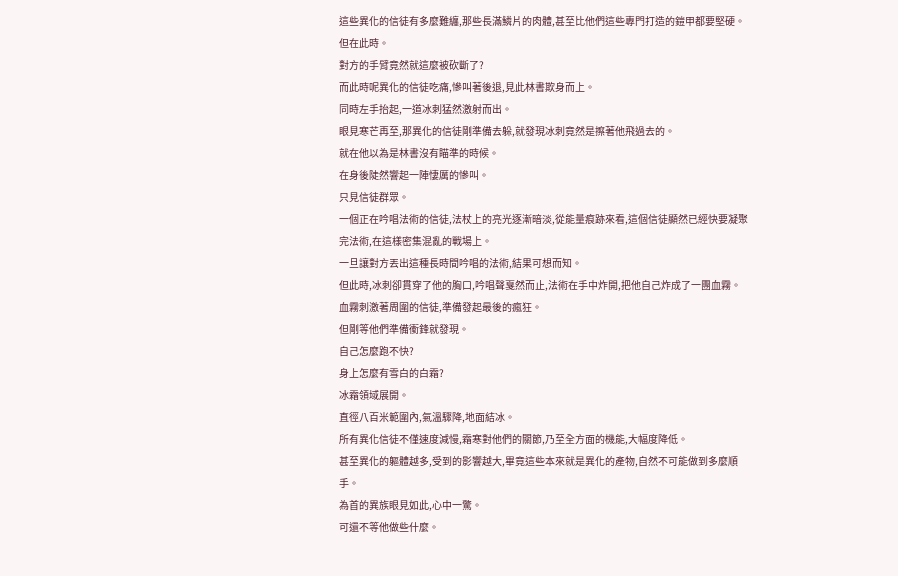這些異化的信徒有多麼難纏,那些長滿鱗片的肉體,甚至比他們這些專門打造的鎧甲都要堅硬。
但在此時。
對方的手臂竟然就這麼被砍斷了?
而此時呢異化的信徒吃痛,慘叫著後退,見此林書欺身而上。
同時左手抬起,一道冰刺猛然激射而出。
眼見寒芒再至,那異化的信徒剛準備去躲,就發現冰刺竟然是擦著他飛過去的。
就在他以為是林書沒有瞄準的時候。
在身後陡然響起一陣悽厲的慘叫。
只見信徒群眾。
一個正在吟唱法術的信徒,法杖上的亮光逐漸暗淡,從能量痕跡來看,這個信徒顯然已經快要凝聚完法術,在這樣密集混亂的戰場上。
一旦讓對方丟出這種長時間吟唱的法術,結果可想而知。
但此時,冰刺卻貫穿了他的胸口,吟唱聲戛然而止,法術在手中炸開,把他自己炸成了一團血霧。
血霧刺激著周圍的信徒,準備發起最後的瘋狂。
但剛等他們準備衝鋒就發現。
自己怎麼跑不快?
身上怎麼有雪白的白霜?
冰霜領域展開。
直徑八百米範圍內,氣溫驟降,地面結冰。
所有異化信徒不僅速度減慢,霜寒對他們的關節,乃至全方面的機能,大幅度降低。
甚至異化的軀體越多,受到的影響越大,畢竟這些本來就是異化的產物,自然不可能做到多麼順手。
為首的異族眼見如此,心中一驚。
可還不等他做些什麼。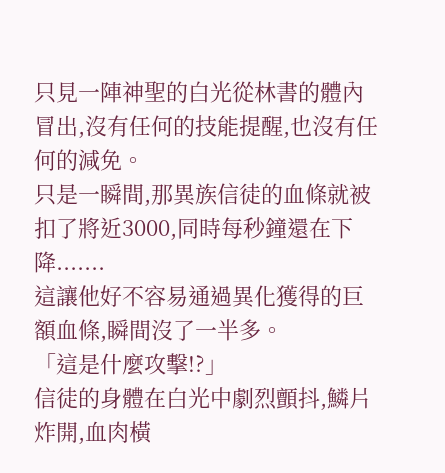只見一陣神聖的白光從林書的體內冒出,沒有任何的技能提醒,也沒有任何的減免。
只是一瞬間,那異族信徒的血條就被扣了將近3000,同時每秒鐘還在下降.......
這讓他好不容易通過異化獲得的巨額血條,瞬間沒了一半多。
「這是什麼攻擊!?」
信徒的身體在白光中劇烈顫抖,鱗片炸開,血肉橫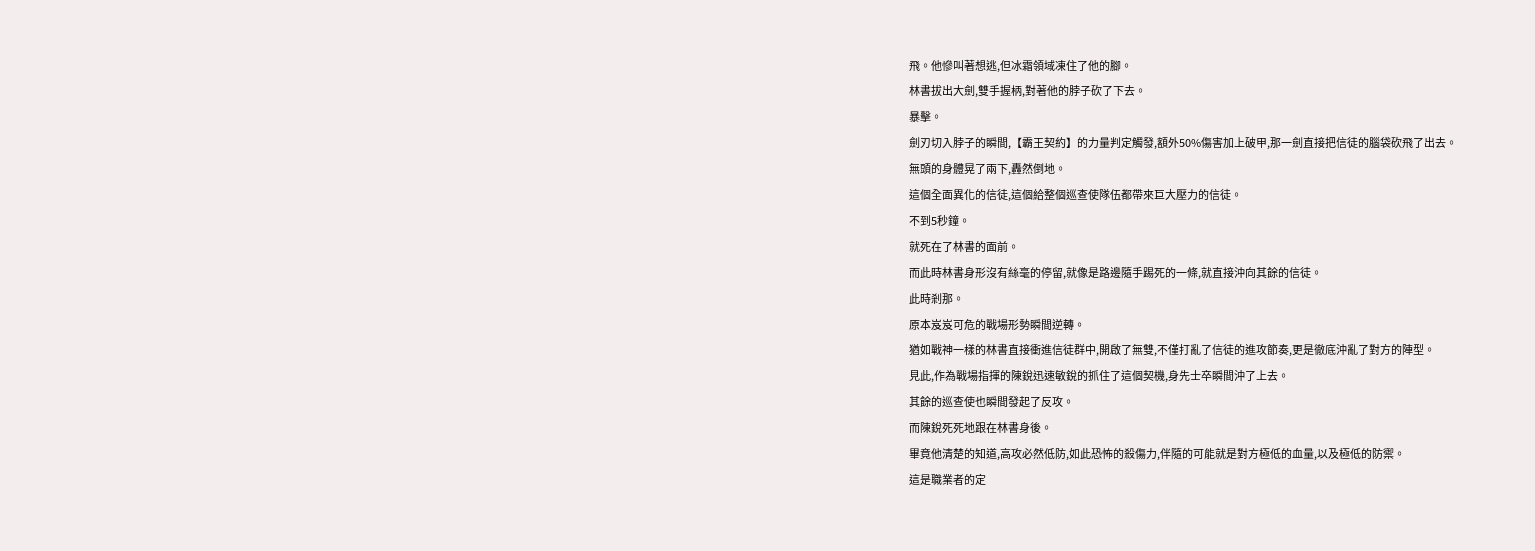飛。他慘叫著想逃,但冰霜領域凍住了他的腳。
林書拔出大劍,雙手握柄,對著他的脖子砍了下去。
暴擊。
劍刃切入脖子的瞬間,【霸王契約】的力量判定觸發,額外50%傷害加上破甲,那一劍直接把信徒的腦袋砍飛了出去。
無頭的身體晃了兩下,轟然倒地。
這個全面異化的信徒,這個給整個巡查使隊伍都帶來巨大壓力的信徒。
不到5秒鐘。
就死在了林書的面前。
而此時林書身形沒有絲毫的停留,就像是路邊隨手踢死的一條,就直接沖向其餘的信徒。
此時剎那。
原本岌岌可危的戰場形勢瞬間逆轉。
猶如戰神一樣的林書直接衝進信徒群中,開啟了無雙,不僅打亂了信徒的進攻節奏,更是徹底沖亂了對方的陣型。
見此,作為戰場指揮的陳銳迅速敏銳的抓住了這個契機,身先士卒瞬間沖了上去。
其餘的巡查使也瞬間發起了反攻。
而陳銳死死地跟在林書身後。
畢竟他清楚的知道,高攻必然低防,如此恐怖的殺傷力,伴隨的可能就是對方極低的血量,以及極低的防禦。
這是職業者的定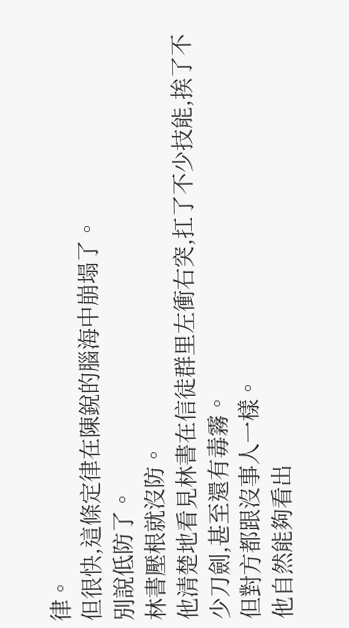律。
但很快,這條定律在陳銳的腦海中崩塌了。
別說低防了。
林書壓根就沒防。
他清楚地看見林書在信徒群里左衝右突,扛了不少技能,挨了不少刀劍,甚至還有毒霧。
但對方都跟沒事人一樣。
他自然能夠看出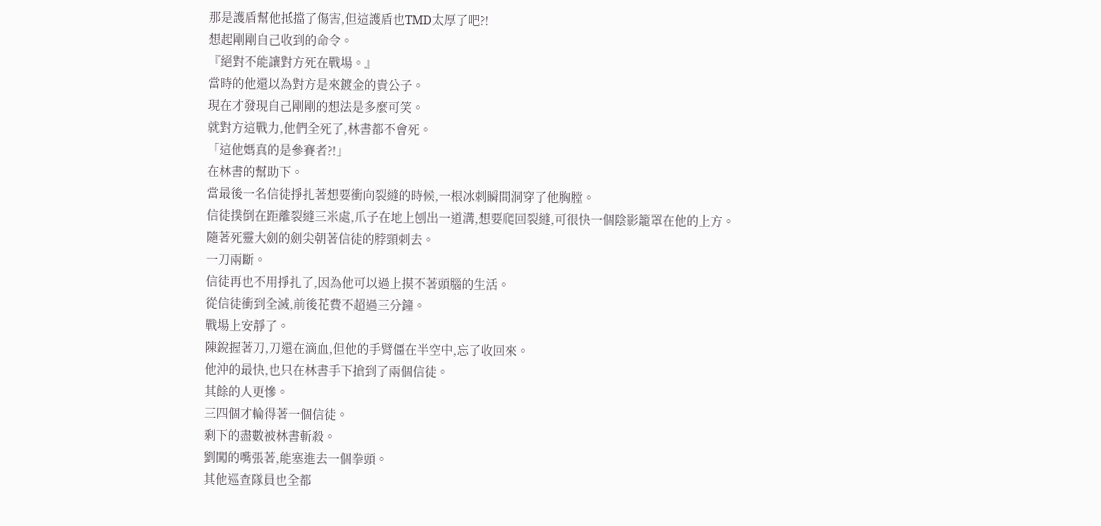那是護盾幫他抵擋了傷害,但這護盾也TMD太厚了吧?!
想起剛剛自己收到的命令。
『絕對不能讓對方死在戰場。』
當時的他還以為對方是來鍍金的貴公子。
現在才發現自己剛剛的想法是多麼可笑。
就對方這戰力,他們全死了,林書都不會死。
「這他媽真的是參賽者?!」
在林書的幫助下。
當最後一名信徒掙扎著想要衝向裂縫的時候,一根冰刺瞬間洞穿了他胸膛。
信徒撲倒在距離裂縫三米處,爪子在地上刨出一道溝,想要爬回裂縫,可很快一個陰影籠罩在他的上方。
隨著死靈大劍的劍尖朝著信徒的脖頸刺去。
一刀兩斷。
信徒再也不用掙扎了,因為他可以過上摸不著頭腦的生活。
從信徒衝到全滅,前後花費不超過三分鐘。
戰場上安靜了。
陳銳握著刀,刀還在滴血,但他的手臂僵在半空中,忘了收回來。
他沖的最快,也只在林書手下搶到了兩個信徒。
其餘的人更慘。
三四個才輪得著一個信徒。
剩下的盡數被林書斬殺。
劉闖的嘴張著,能塞進去一個拳頭。
其他巡查隊員也全都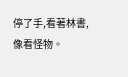停了手,看著林書,像看怪物。